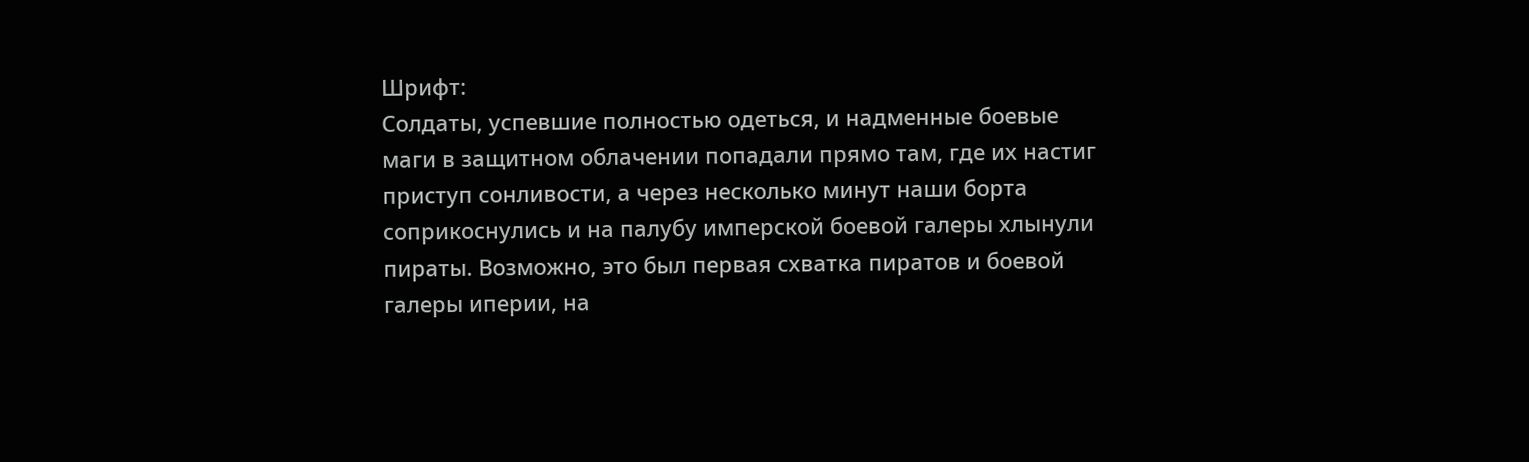Шрифт:
Солдаты, успевшие полностью одеться, и надменные боевые маги в защитном облачении попадали прямо там, где их настиг приступ сонливости, а через несколько минут наши борта соприкоснулись и на палубу имперской боевой галеры хлынули пираты. Возможно, это был первая схватка пиратов и боевой галеры иперии, на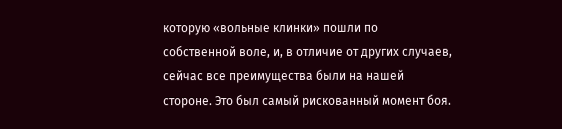которую «вольные клинки» пошли по собственной воле, и, в отличие от других случаев, сейчас все преимущества были на нашей стороне. Это был самый рискованный момент боя.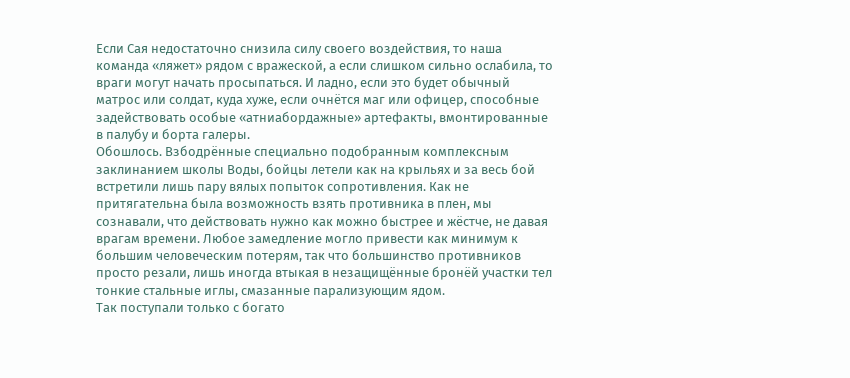Если Сая недостаточно снизила силу своего воздействия, то наша команда «ляжет» рядом с вражеской, а если слишком сильно ослабила, то враги могут начать просыпаться. И ладно, если это будет обычный матрос или солдат, куда хуже, если очнётся маг или офицер, способные задействовать особые «атниабордажные» артефакты, вмонтированные в палубу и борта галеры.
Обошлось. Взбодрённые специально подобранным комплексным заклинанием школы Воды, бойцы летели как на крыльях и за весь бой встретили лишь пару вялых попыток сопротивления. Как не притягательна была возможность взять противника в плен, мы сознавали, что действовать нужно как можно быстрее и жёстче, не давая врагам времени. Любое замедление могло привести как минимум к большим человеческим потерям, так что большинство противников просто резали, лишь иногда втыкая в незащищённые бронёй участки тел тонкие стальные иглы, смазанные парализующим ядом.
Так поступали только с богато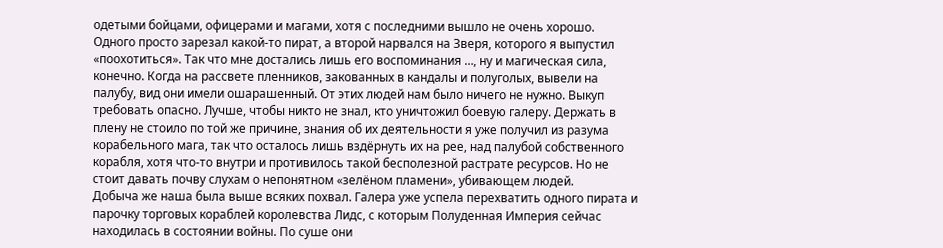одетыми бойцами, офицерами и магами, хотя с последними вышло не очень хорошо. Одного просто зарезал какой-то пират, а второй нарвался на Зверя, которого я выпустил «поохотиться». Так что мне достались лишь его воспоминания …, ну и магическая сила, конечно. Когда на рассвете пленников, закованных в кандалы и полуголых, вывели на палубу, вид они имели ошарашенный. От этих людей нам было ничего не нужно. Выкуп требовать опасно. Лучше, чтобы никто не знал, кто уничтожил боевую галеру. Держать в плену не стоило по той же причине, знания об их деятельности я уже получил из разума корабельного мага, так что осталось лишь вздёрнуть их на рее, над палубой собственного корабля, хотя что-то внутри и противилось такой бесполезной растрате ресурсов. Но не стоит давать почву слухам о непонятном «зелёном пламени», убивающем людей.
Добыча же наша была выше всяких похвал. Галера уже успела перехватить одного пирата и парочку торговых кораблей королевства Лидс, с которым Полуденная Империя сейчас находилась в состоянии войны. По суше они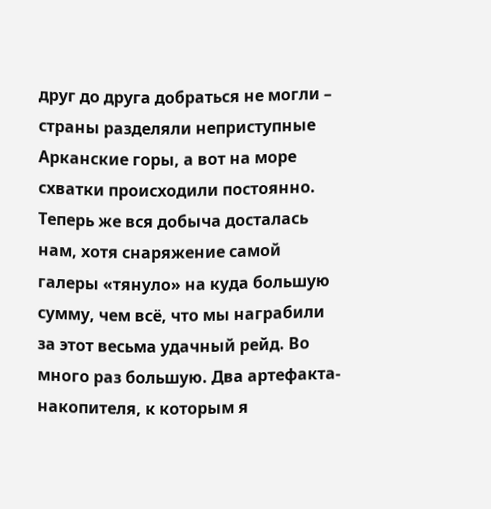друг до друга добраться не могли – страны разделяли неприступные Арканские горы, а вот на море схватки происходили постоянно.
Теперь же вся добыча досталась нам, хотя снаряжение самой галеры «тянуло» на куда большую сумму, чем всё, что мы награбили за этот весьма удачный рейд. Во много раз большую. Два артефакта-накопителя, к которым я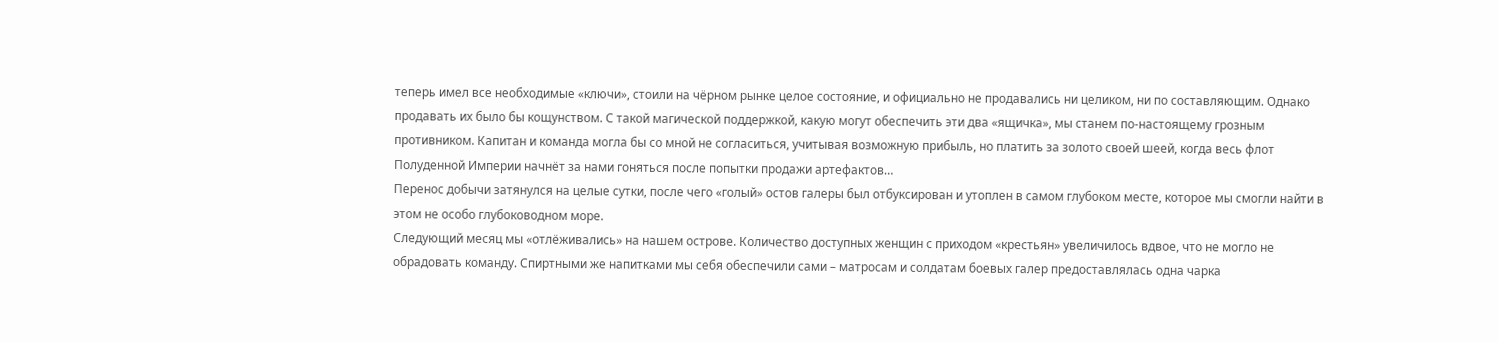теперь имел все необходимые «ключи», стоили на чёрном рынке целое состояние, и официально не продавались ни целиком, ни по составляющим. Однако продавать их было бы кощунством. С такой магической поддержкой, какую могут обеспечить эти два «ящичка», мы станем по-настоящему грозным противником. Капитан и команда могла бы со мной не согласиться, учитывая возможную прибыль, но платить за золото своей шеей, когда весь флот Полуденной Империи начнёт за нами гоняться после попытки продажи артефактов…
Перенос добычи затянулся на целые сутки, после чего «голый» остов галеры был отбуксирован и утоплен в самом глубоком месте, которое мы смогли найти в этом не особо глубоководном море.
Следующий месяц мы «отлёживались» на нашем острове. Количество доступных женщин с приходом «крестьян» увеличилось вдвое, что не могло не обрадовать команду. Спиртными же напитками мы себя обеспечили сами – матросам и солдатам боевых галер предоставлялась одна чарка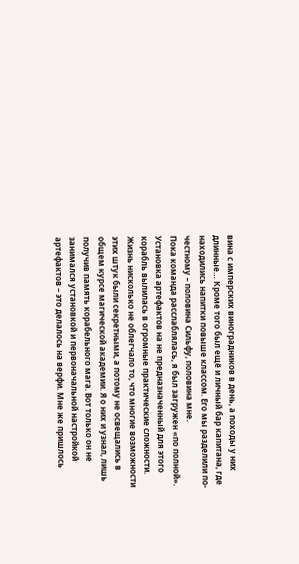вина с имперских виноградников в день, а походы у них длинные… Кроме того был ещё и личный бар капитана, где находились напитки повыше классом. Его мы разделили по-честному – половина Сильфу, половина мне.
Пока команда расслаблялась, я был загружен «по полной». Установка артефактов на не предназначенный для этого корабль вылилась в огромные практические сложности. Жизнь нисколько не облегчало то, что многие возможности этих штук были секретными, а потому не освещались в общем курсе магической академии. Я о них и узнал, лишь получив память корабельного мага. Вот только он не занимался установкой и первоначальной настройкой артефактов – это делалось на верфи. Мне же пришлось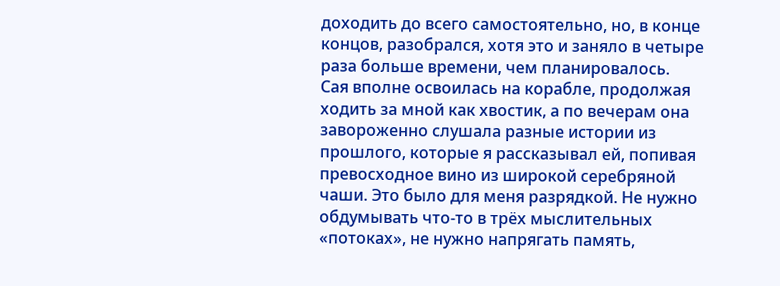доходить до всего самостоятельно, но, в конце концов, разобрался, хотя это и заняло в четыре раза больше времени, чем планировалось.
Сая вполне освоилась на корабле, продолжая ходить за мной как хвостик, а по вечерам она завороженно слушала разные истории из прошлого, которые я рассказывал ей, попивая превосходное вино из широкой серебряной чаши. Это было для меня разрядкой. Не нужно обдумывать что-то в трёх мыслительных «потоках», не нужно напрягать память,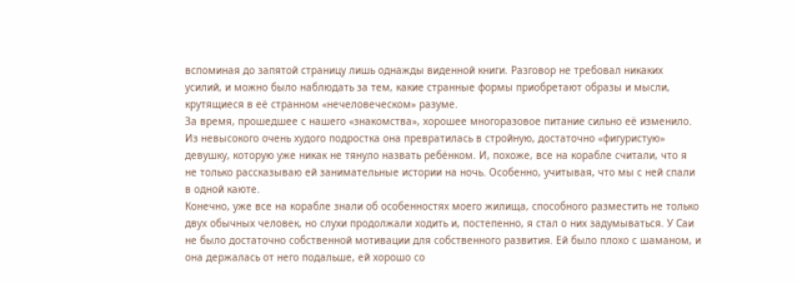вспоминая до запятой страницу лишь однажды виденной книги. Разговор не требовал никаких усилий, и можно было наблюдать за тем, какие странные формы приобретают образы и мысли, крутящиеся в её странном «нечеловеческом» разуме.
За время, прошедшее с нашего «знакомства», хорошее многоразовое питание сильно её изменило. Из невысокого очень худого подростка она превратилась в стройную, достаточно «фигуристую» девушку, которую уже никак не тянуло назвать ребёнком. И, похоже, все на корабле считали, что я не только рассказываю ей занимательные истории на ночь. Особенно, учитывая, что мы с ней спали в одной каюте.
Конечно, уже все на корабле знали об особенностях моего жилища, способного разместить не только двух обычных человек, но слухи продолжали ходить и, постепенно, я стал о них задумываться. У Саи не было достаточно собственной мотивации для собственного развития. Ей было плохо с шаманом, и она держалась от него подальше, ей хорошо со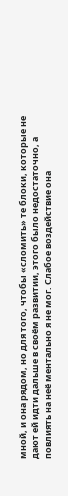мной, и она рядом, но для того, чтобы «сломить» те блоки, которые не дают ей идти дальше в своём развитии, этого было недостаточно, а повлиять на неё ментально я не мог. Слабое воздействие она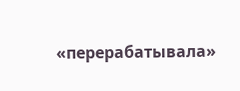«перерабатывала»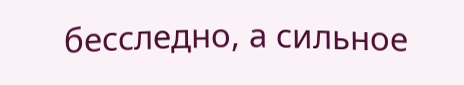бесследно, а сильное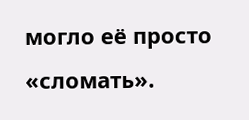могло её просто «сломать».